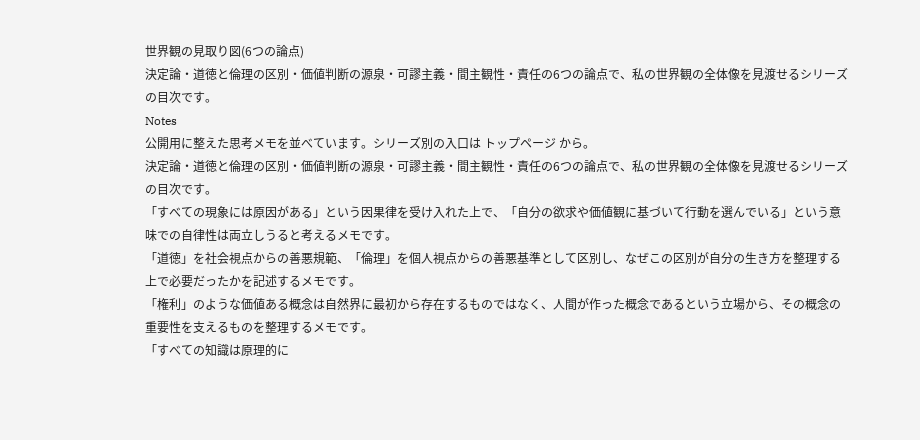世界観の見取り図(6つの論点)
決定論・道徳と倫理の区別・価値判断の源泉・可謬主義・間主観性・責任の6つの論点で、私の世界観の全体像を見渡せるシリーズの目次です。
Notes
公開用に整えた思考メモを並べています。シリーズ別の入口は トップページ から。
決定論・道徳と倫理の区別・価値判断の源泉・可謬主義・間主観性・責任の6つの論点で、私の世界観の全体像を見渡せるシリーズの目次です。
「すべての現象には原因がある」という因果律を受け入れた上で、「自分の欲求や価値観に基づいて行動を選んでいる」という意味での自律性は両立しうると考えるメモです。
「道徳」を社会視点からの善悪規範、「倫理」を個人視点からの善悪基準として区別し、なぜこの区別が自分の生き方を整理する上で必要だったかを記述するメモです。
「権利」のような価値ある概念は自然界に最初から存在するものではなく、人間が作った概念であるという立場から、その概念の重要性を支えるものを整理するメモです。
「すべての知識は原理的に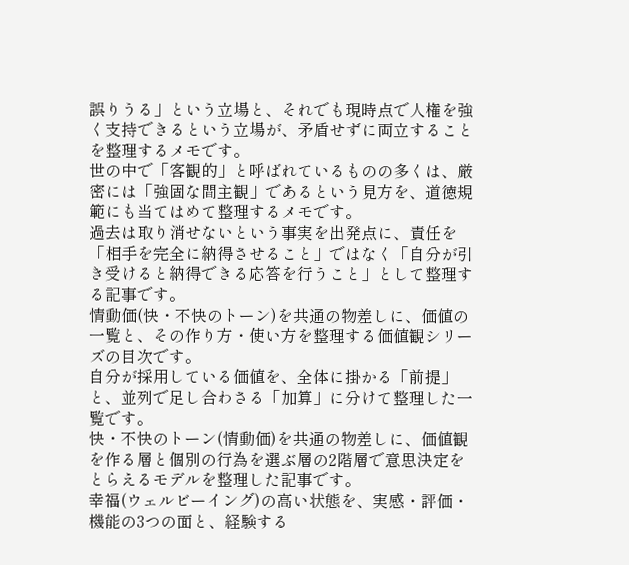誤りうる」という立場と、それでも現時点で人権を強く支持できるという立場が、矛盾せずに両立することを整理するメモです。
世の中で「客観的」と呼ばれているものの多くは、厳密には「強固な間主観」であるという見方を、道徳規範にも当てはめて整理するメモです。
過去は取り消せないという事実を出発点に、責任を「相手を完全に納得させること」ではなく「自分が引き受けると納得できる応答を行うこと」として整理する記事です。
情動価(快・不快のトーン)を共通の物差しに、価値の一覧と、その作り方・使い方を整理する価値観シリーズの目次です。
自分が採用している価値を、全体に掛かる「前提」と、並列で足し合わさる「加算」に分けて整理した一覧です。
快・不快のトーン(情動価)を共通の物差しに、価値観を作る層と個別の行為を選ぶ層の2階層で意思決定をとらえるモデルを整理した記事です。
幸福(ウェルビーイング)の高い状態を、実感・評価・機能の3つの面と、経験する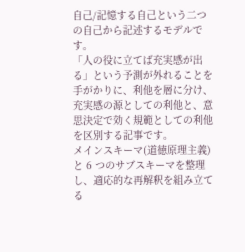自己/記憶する自己という二つの自己から記述するモデルです。
「人の役に立てば充実感が出る」という予測が外れることを手がかりに、利他を層に分け、充実感の源としての利他と、意思決定で効く規範としての利他を区別する記事です。
メインスキーマ(道徳原理主義)と 6 つのサブスキーマを整理し、適応的な再解釈を組み立てる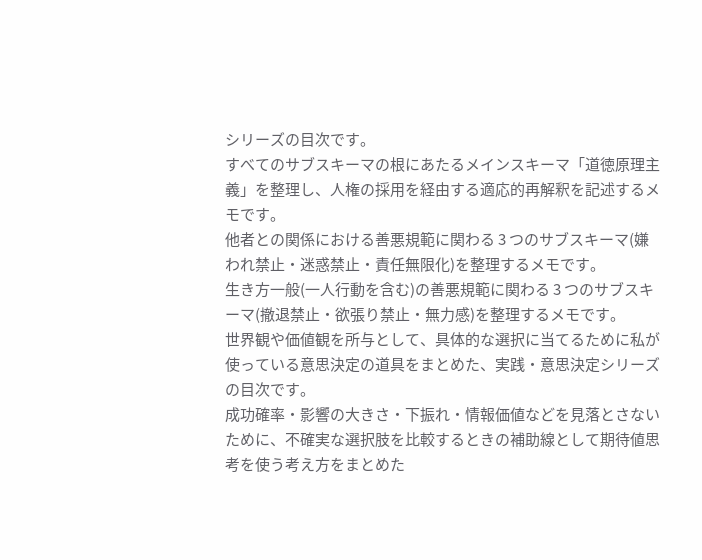シリーズの目次です。
すべてのサブスキーマの根にあたるメインスキーマ「道徳原理主義」を整理し、人権の採用を経由する適応的再解釈を記述するメモです。
他者との関係における善悪規範に関わる 3 つのサブスキーマ(嫌われ禁止・迷惑禁止・責任無限化)を整理するメモです。
生き方一般(一人行動を含む)の善悪規範に関わる 3 つのサブスキーマ(撤退禁止・欲張り禁止・無力感)を整理するメモです。
世界観や価値観を所与として、具体的な選択に当てるために私が使っている意思決定の道具をまとめた、実践・意思決定シリーズの目次です。
成功確率・影響の大きさ・下振れ・情報価値などを見落とさないために、不確実な選択肢を比較するときの補助線として期待値思考を使う考え方をまとめた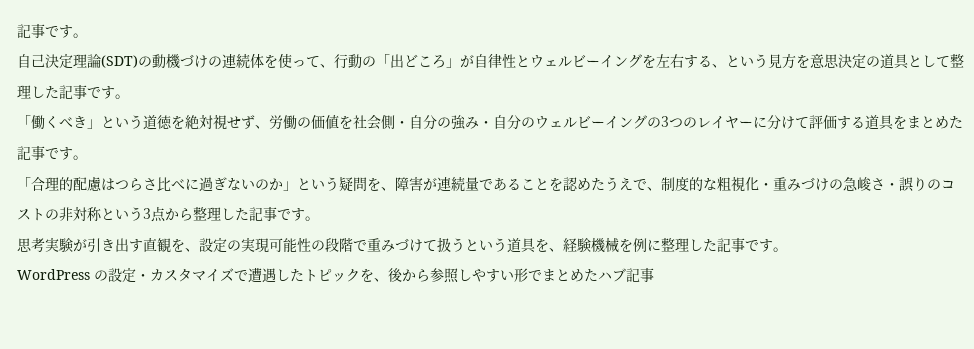記事です。
自己決定理論(SDT)の動機づけの連続体を使って、行動の「出どころ」が自律性とウェルビーイングを左右する、という見方を意思決定の道具として整理した記事です。
「働くべき」という道徳を絶対視せず、労働の価値を社会側・自分の強み・自分のウェルビーイングの3つのレイヤーに分けて評価する道具をまとめた記事です。
「合理的配慮はつらさ比べに過ぎないのか」という疑問を、障害が連続量であることを認めたうえで、制度的な粗視化・重みづけの急峻さ・誤りのコストの非対称という3点から整理した記事です。
思考実験が引き出す直観を、設定の実現可能性の段階で重みづけて扱うという道具を、経験機械を例に整理した記事です。
WordPress の設定・カスタマイズで遭遇したトピックを、後から参照しやすい形でまとめたハブ記事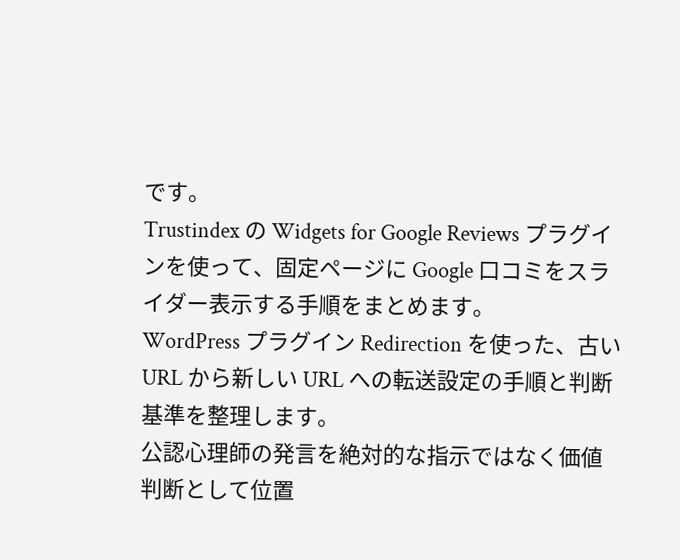です。
Trustindex の Widgets for Google Reviews プラグインを使って、固定ページに Google 口コミをスライダー表示する手順をまとめます。
WordPress プラグイン Redirection を使った、古い URL から新しい URL への転送設定の手順と判断基準を整理します。
公認心理師の発言を絶対的な指示ではなく価値判断として位置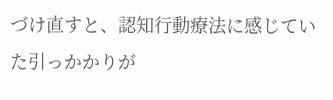づけ直すと、認知行動療法に感じていた引っかかりが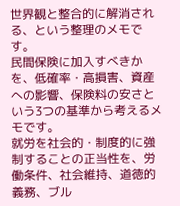世界観と整合的に解消される、という整理のメモです。
民間保険に加入すべきかを、低確率・高損害、資産への影響、保険料の安さという3つの基準から考えるメモです。
就労を社会的・制度的に強制することの正当性を、労働条件、社会維持、道徳的義務、ブル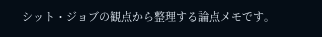シット・ジョブの観点から整理する論点メモです。